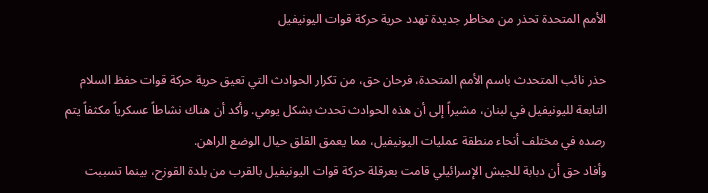الأمم المتحدة تحذر من مخاطر جديدة تهدد حرية حركة قوات اليونيفيل

حذر نائب المتحدث باسم الأمم المتحدة، فرحان حق، من تكرار الحوادث التي تعيق حرية حركة قوات حفظ السلام التابعة لليونيفيل في لبنان، مشيراً إلى أن هذه الحوادث تحدث بشكل يومي. وأكد أن هناك نشاطاً عسكرياً مكثفاً يتم رصده في مختلف أنحاء منطقة عمليات اليونيفيل، مما يعمق القلق حيال الوضع الراهن.
وأفاد حق أن دبابة للجيش الإسرائيلي قامت بعرقلة حركة قوات اليونيفيل بالقرب من بلدة القوزح، بينما تسببت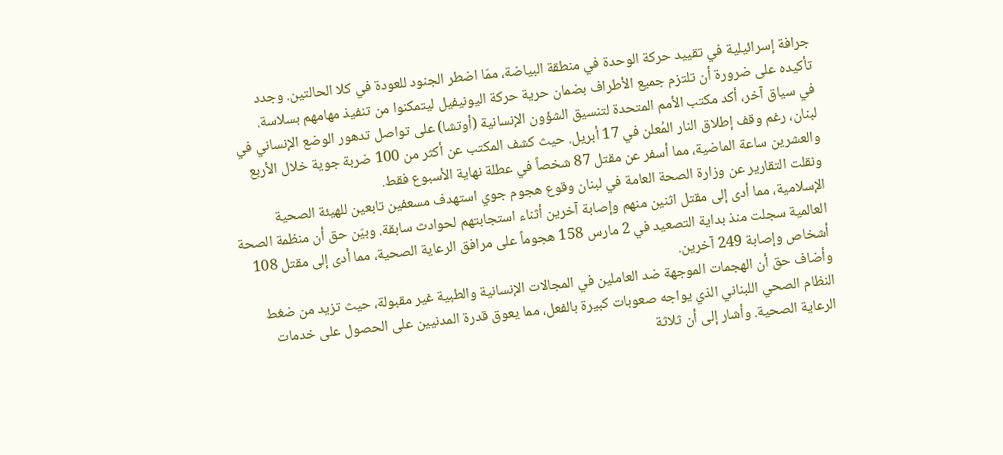جرافة إسرائيلية في تقييد حركة الوحدة في منطقة البياضة، ممّا اضطر الجنود للعودة في كلا الحالتين. وجدد تأكيده على ضرورة أن تلتزم جميع الأطراف بضمان حرية حركة اليونيفيل ليتمكنوا من تنفيذ مهامهم بسلاسة.
في سياق آخر، أكد مكتب الأمم المتحدة لتنسيق الشؤون الإنسانية (أوتشا) على تواصل تدهور الوضع الإنساني في لبنان، رغم وقف إطلاق النار المُعلن في 17 أبريل. حيث كشف المكتب عن أكثر من 100 ضربة جوية خلال الأربع والعشرين ساعة الماضية، مما أسفر عن مقتل 87 شخصاً في عطلة نهاية الأسبوع فقط.
ونقلت التقارير عن وزارة الصحة العامة في لبنان وقوع هجوم جوي استهدف مسعفين تابعين للهيئة الصحية الإسلامية، مما أدى إلى مقتل اثنين منهم وإصابة آخرين أثناء استجابتهم لحوادث سابقة. وبيّن حق أن منظمة الصحة العالمية سجلت منذ بداية التصعيد في 2 مارس 158 هجوماً على مرافق الرعاية الصحية، مما أدى إلى مقتل 108 أشخاص وإصابة 249 آخرين.
وأضاف حق أن الهجمات الموجهة ضد العاملين في المجالات الإنسانية والطبية غير مقبولة، حيث تزيد من ضغط النظام الصحي اللبناني الذي يواجه صعوبات كبيرة بالفعل، مما يعوق قدرة المدنيين على الحصول على خدمات الرعاية الصحية. وأشار إلى أن ثلاثة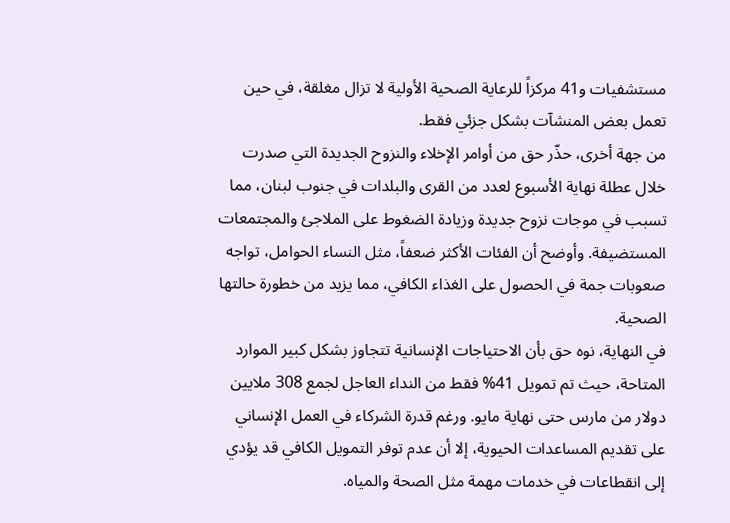مستشفيات و41 مركزاً للرعاية الصحية الأولية لا تزال مغلقة، في حين تعمل بعض المنشآت بشكل جزئي فقط.
من جهة أخرى، حذّر حق من أوامر الإخلاء والنزوح الجديدة التي صدرت خلال عطلة نهاية الأسبوع لعدد من القرى والبلدات في جنوب لبنان، مما تسبب في موجات نزوح جديدة وزيادة الضغوط على الملاجئ والمجتمعات المستضيفة. وأوضح أن الفئات الأكثر ضعفاً، مثل النساء الحوامل، تواجه صعوبات جمة في الحصول على الغذاء الكافي، مما يزيد من خطورة حالتها الصحية.
في النهاية، نوه حق بأن الاحتياجات الإنسانية تتجاوز بشكل كبير الموارد المتاحة، حيث تم تمويل 41% فقط من النداء العاجل لجمع 308 ملايين دولار من مارس حتى نهاية مايو. ورغم قدرة الشركاء في العمل الإنساني على تقديم المساعدات الحيوية، إلا أن عدم توفر التمويل الكافي قد يؤدي إلى انقطاعات في خدمات مهمة مثل الصحة والمياه.